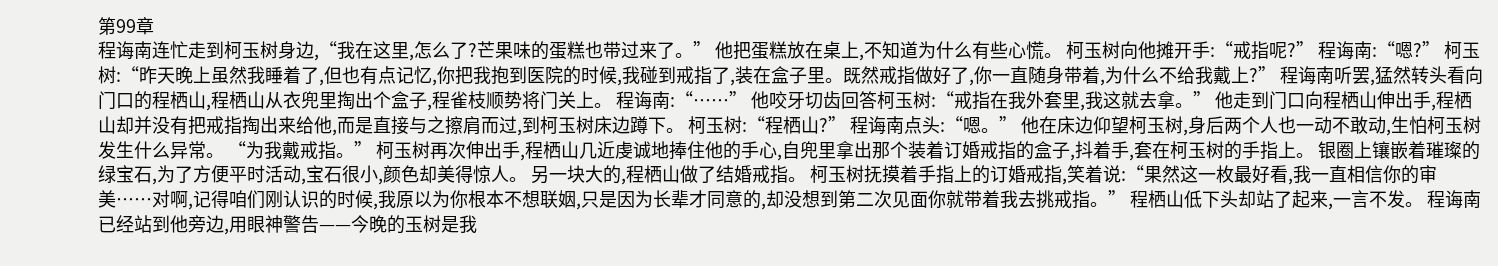第99章
程诲南连忙走到柯玉树身边,“我在这里,怎么了?芒果味的蛋糕也带过来了。” 他把蛋糕放在桌上,不知道为什么有些心慌。 柯玉树向他摊开手:“戒指呢?” 程诲南:“嗯?” 柯玉树:“昨天晚上虽然我睡着了,但也有点记忆,你把我抱到医院的时候,我碰到戒指了,装在盒子里。既然戒指做好了,你一直随身带着,为什么不给我戴上?” 程诲南听罢,猛然转头看向门口的程栖山,程栖山从衣兜里掏出个盒子,程雀枝顺势将门关上。 程诲南:“……” 他咬牙切齿回答柯玉树:“戒指在我外套里,我这就去拿。” 他走到门口向程栖山伸出手,程栖山却并没有把戒指掏出来给他,而是直接与之擦肩而过,到柯玉树床边蹲下。 柯玉树:“程栖山?” 程诲南点头:“嗯。” 他在床边仰望柯玉树,身后两个人也一动不敢动,生怕柯玉树发生什么异常。 “为我戴戒指。” 柯玉树再次伸出手,程栖山几近虔诚地捧住他的手心,自兜里拿出那个装着订婚戒指的盒子,抖着手,套在柯玉树的手指上。 银圈上镶嵌着璀璨的绿宝石,为了方便平时活动,宝石很小,颜色却美得惊人。 另一块大的,程栖山做了结婚戒指。 柯玉树抚摸着手指上的订婚戒指,笑着说:“果然这一枚最好看,我一直相信你的审美……对啊,记得咱们刚认识的时候,我原以为你根本不想联姻,只是因为长辈才同意的,却没想到第二次见面你就带着我去挑戒指。” 程栖山低下头却站了起来,一言不发。 程诲南已经站到他旁边,用眼神警告——今晚的玉树是我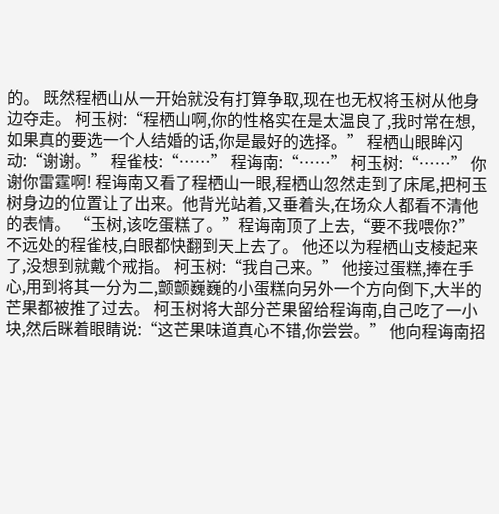的。 既然程栖山从一开始就没有打算争取,现在也无权将玉树从他身边夺走。 柯玉树:“程栖山啊,你的性格实在是太温良了,我时常在想,如果真的要选一个人结婚的话,你是最好的选择。” 程栖山眼眸闪动:“谢谢。” 程雀枝:“……” 程诲南:“……” 柯玉树:“……” 你谢你雷霆啊! 程诲南又看了程栖山一眼,程栖山忽然走到了床尾,把柯玉树身边的位置让了出来。他背光站着,又垂着头,在场众人都看不清他的表情。 “玉树,该吃蛋糕了。”程诲南顶了上去,“要不我喂你?” 不远处的程雀枝,白眼都快翻到天上去了。 他还以为程栖山支棱起来了,没想到就戴个戒指。 柯玉树:“我自己来。” 他接过蛋糕,捧在手心,用到将其一分为二,颤颤巍巍的小蛋糕向另外一个方向倒下,大半的芒果都被推了过去。 柯玉树将大部分芒果留给程诲南,自己吃了一小块,然后眯着眼睛说:“这芒果味道真心不错,你尝尝。” 他向程诲南招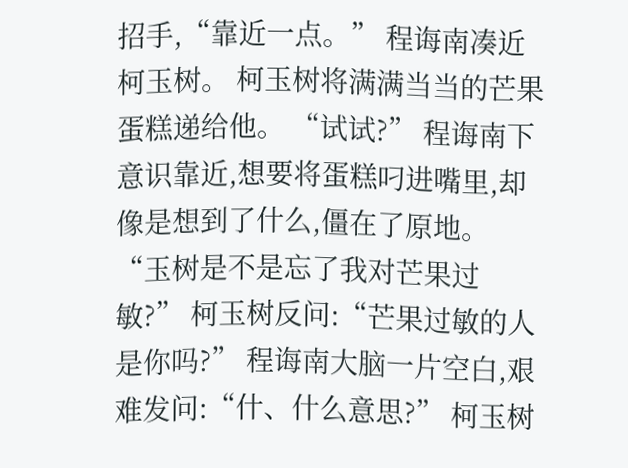招手,“靠近一点。” 程诲南凑近柯玉树。 柯玉树将满满当当的芒果蛋糕递给他。 “试试?” 程诲南下意识靠近,想要将蛋糕叼进嘴里,却像是想到了什么,僵在了原地。 “玉树是不是忘了我对芒果过敏?” 柯玉树反问:“芒果过敏的人是你吗?” 程诲南大脑一片空白,艰难发问:“什、什么意思?” 柯玉树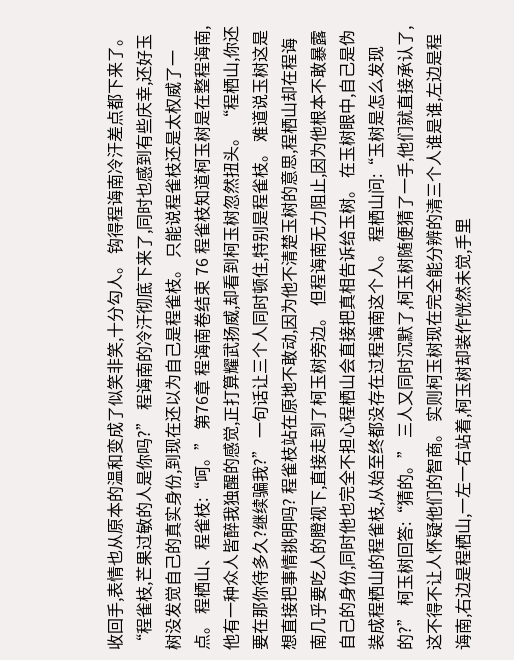收回手,表情也从原本的温和变成了似笑非笑,十分勾人。 钩得程诲南冷汗差点都下来了。 “程雀枝,芒果过敏的人是你吗?” 程诲南的冷汗彻底下来了,同时也感到有些庆幸,还好玉树没发觉自己的真实身份,到现在还以为自己是程雀枝。 只能说程雀枝还是太权威了一点。 程栖山、程雀枝:“呵。” 第76章 程诲南卷结束 76 程雀枝知道柯玉树是在整程诲南,他有一种众人皆醉我独醒的感觉,正打算耀武扬威,却看到柯玉树忽然扭头。 “程栖山,你还要在那你待多久?继续骗我?” 一句话让三个人同时顿住,特别是程雀枝。 难道说玉树这是想直接把事情挑明吗? 程雀枝站在原地不敢动,因为他不清楚玉树的意思,程栖山却在程诲南几乎要吃人的瞪视下,直接走到了柯玉树旁边。 但程诲南无力阻止,因为他根本不敢暴露自己的身份,同时他也完全不担心程栖山会直接把真相告诉给玉树。 在玉树眼中,自己是伪装成程栖山的程雀枝,从始至终都没存在过程诲南这个人。 程栖山问:“玉树是怎么发现的?” 柯玉树回答:“猜的。” 三人又同时沉默了,柯玉树随便猜了一手,他们就直接承认了,这不得不让人怀疑他们的智商。 实则柯玉树现在完全能分辨的清三个人谁是谁,左边是程诲南,右边是程栖山,一左一右站着,柯玉树却装作恍然未觉,手里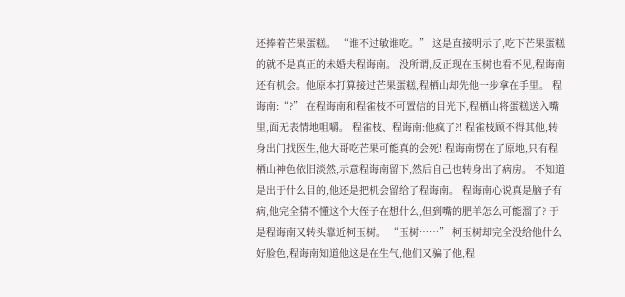还捧着芒果蛋糕。 “谁不过敏谁吃。” 这是直接明示了,吃下芒果蛋糕的就不是真正的未婚夫程诲南。 没所谓,反正现在玉树也看不见,程诲南还有机会。他原本打算接过芒果蛋糕,程栖山却先他一步拿在手里。 程诲南:“?” 在程诲南和程雀枝不可置信的目光下,程栖山将蛋糕送入嘴里,面无表情地咀嚼。 程雀枝、程诲南:他疯了?! 程雀枝顾不得其他,转身出门找医生,他大哥吃芒果可能真的会死! 程诲南愣在了原地,只有程栖山神色依旧淡然,示意程诲南留下,然后自己也转身出了病房。 不知道是出于什么目的,他还是把机会留给了程诲南。 程诲南心说真是脑子有病,他完全猜不懂这个大侄子在想什么,但到嘴的肥羊怎么可能溜了? 于是程诲南又转头靠近柯玉树。 “玉树……” 柯玉树却完全没给他什么好脸色,程诲南知道他这是在生气,他们又骗了他,程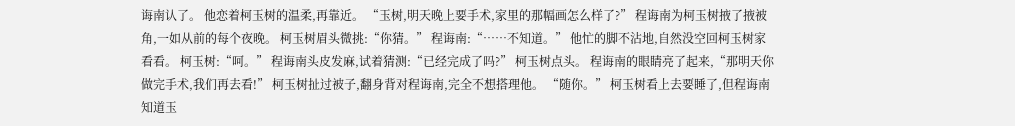诲南认了。 他恋着柯玉树的温柔,再靠近。 “玉树,明天晚上要手术,家里的那幅画怎么样了?” 程诲南为柯玉树掖了掖被角,一如从前的每个夜晚。 柯玉树眉头微挑:“你猜。” 程诲南:“……不知道。” 他忙的脚不沾地,自然没空回柯玉树家看看。 柯玉树:“呵。” 程诲南头皮发麻,试着猜测:“已经完成了吗?” 柯玉树点头。 程诲南的眼睛亮了起来,“那明天你做完手术,我们再去看!” 柯玉树扯过被子,翻身背对程诲南,完全不想搭理他。 “随你。” 柯玉树看上去要睡了,但程诲南知道玉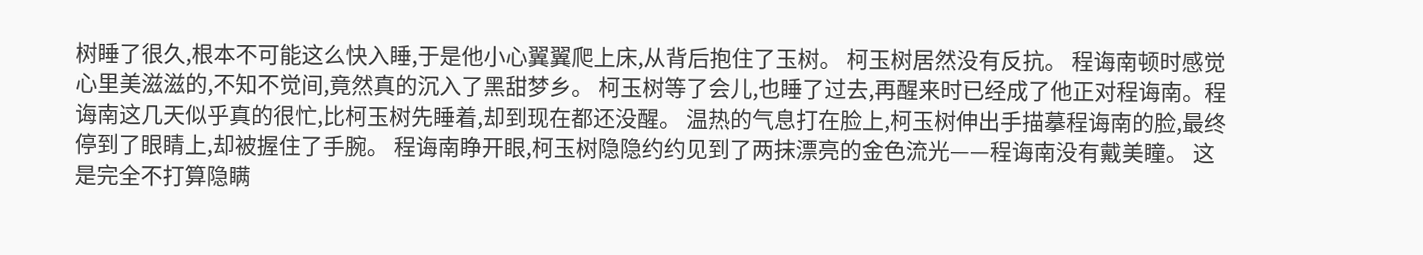树睡了很久,根本不可能这么快入睡,于是他小心翼翼爬上床,从背后抱住了玉树。 柯玉树居然没有反抗。 程诲南顿时感觉心里美滋滋的,不知不觉间,竟然真的沉入了黑甜梦乡。 柯玉树等了会儿,也睡了过去,再醒来时已经成了他正对程诲南。程诲南这几天似乎真的很忙,比柯玉树先睡着,却到现在都还没醒。 温热的气息打在脸上,柯玉树伸出手描摹程诲南的脸,最终停到了眼睛上,却被握住了手腕。 程诲南睁开眼,柯玉树隐隐约约见到了两抹漂亮的金色流光——程诲南没有戴美瞳。 这是完全不打算隐瞒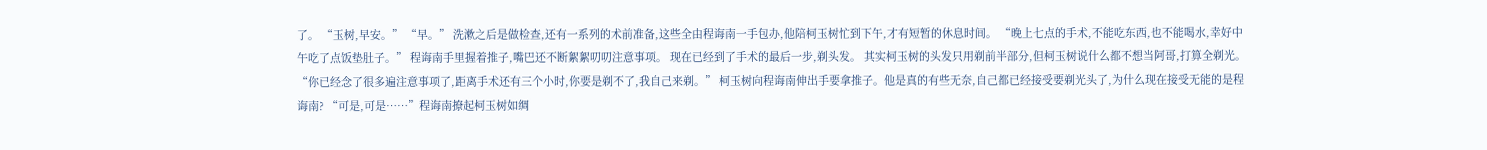了。 “玉树,早安。” “早。” 洗漱之后是做检查,还有一系列的术前准备,这些全由程诲南一手包办,他陪柯玉树忙到下午,才有短暂的休息时间。 “晚上七点的手术,不能吃东西,也不能喝水,幸好中午吃了点饭垫肚子。” 程诲南手里握着推子,嘴巴还不断絮絮叨叨注意事项。 现在已经到了手术的最后一步,剃头发。 其实柯玉树的头发只用剃前半部分,但柯玉树说什么都不想当阿哥,打算全剃光。 “你已经念了很多遍注意事项了,距离手术还有三个小时,你要是剃不了,我自己来剃。” 柯玉树向程诲南伸出手要拿推子。他是真的有些无奈,自己都已经接受要剃光头了,为什么现在接受无能的是程诲南? “可是,可是……”程诲南撩起柯玉树如绸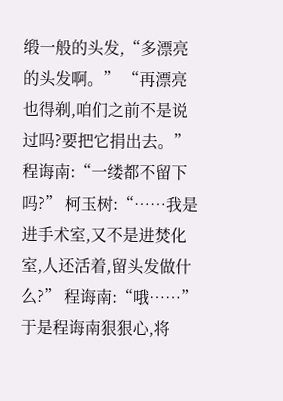缎一般的头发,“多漂亮的头发啊。” “再漂亮也得剃,咱们之前不是说过吗?要把它捐出去。” 程诲南:“一缕都不留下吗?” 柯玉树:“……我是进手术室,又不是进焚化室,人还活着,留头发做什么?” 程诲南:“哦……” 于是程诲南狠狠心,将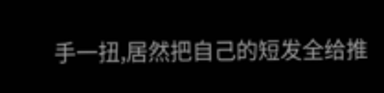手一扭,居然把自己的短发全给推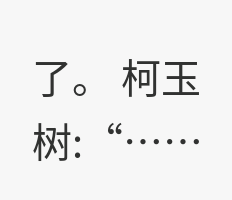了。 柯玉树:“……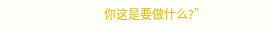你这是要做什么?”